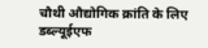चौथी औद्योगिक क्रांति के लिए डब्ल्यूईएफ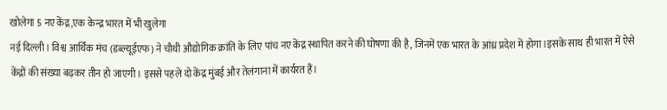खोलेगा 5 नए केंद्र,एक केन्द्र भारत में भी खुलेगा
नई दिल्ली। विश्व आर्थिक मंच (डब्ल्यूईएफ) ने चौथी औद्योगिक क्रांति के लिए पांच नए केंद्र स्थापित करने की घोषणा की है, जिनमें एक भारत के आंध्र प्रदेश में होगा।इसके साथ ही भारत में ऐसे केंद्रों की संख्या बढ़कर तीन हो जाएगी। इससे पहले दो केंद्र मुंबई और तेलंगाना में कार्यरत हैं।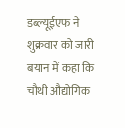डब्ल्यूईएफ ने शुक्रवार को जारी बयान में कहा कि चौथी औद्योगिक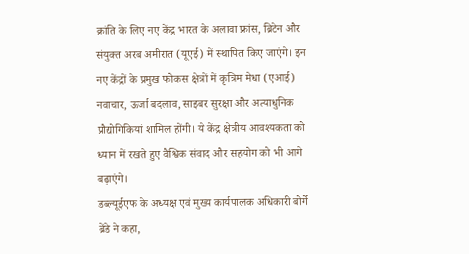क्रांति के लिए नए केंद्र भारत के अलावा फ्रांस, ब्रिटेन और संयुक्त अरब अमीरात (यूएई) में स्थापित किए जाएंगे। इन नए केंद्रों के प्रमुख फोकस क्षेत्रों में कृत्रिम मेधा (एआई) नवाचार, ऊर्जा बदलाव, साइबर सुरक्षा और अत्याधुनिक प्रौद्योगिकियां शामिल होंगी। ये केंद्र क्षेत्रीय आवश्यकता को ध्यान में रखते हुए वैश्विक संवाद और सहयोग को भी आगे बढ़ाएंगे।
डब्ल्यूईएफ के अध्यक्ष एवं मुख्य कार्यपालक अधिकारी बोर्गे ब्रेंडे ने कहा,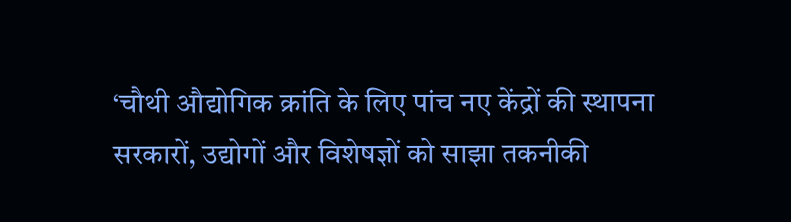‘चौथी औद्योगिक क्रांति के लिए पांच नए केंद्रों की स्थापना सरकारों, उद्योगों और विशेषज्ञों को साझा तकनीकी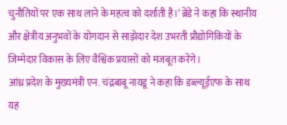चुनौतियों पर एक साथ लाने के महत्व को दर्शाती है।’ ब्रेंडे ने कहा कि स्थानीय और क्षेत्रीय अनुभवों के योगदान से साझेदार देश उभरती प्रौद्योगिकियों के जिम्मेदार विकास के लिए वैश्विक प्रयासों को मजबूत करेंगे।
आंध्र प्रदेश के मुख्यमंत्री एन. चंद्रबाबू नायडू ने कहा कि डब्ल्यूईएफ के साथ यह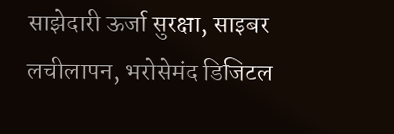साझेदारी ऊर्जा सुरक्षा, साइबर लचीलापन, भरोसेमंद डिजिटल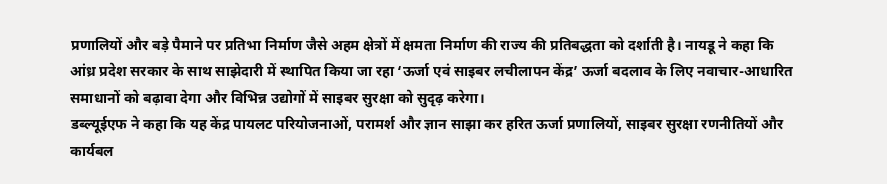प्रणालियों और बड़े पैमाने पर प्रतिभा निर्माण जैसे अहम क्षेत्रों में क्षमता निर्माण की राज्य की प्रतिबद्धता को दर्शाती है। नायडू ने कहा कि आंध्र प्रदेश सरकार के साथ साझेदारी में स्थापित किया जा रहा ‘ऊर्जा एवं साइबर लचीलापन केंद्र’ ऊर्जा बदलाव के लिए नवाचार-आधारित समाधानों को बढ़ावा देगा और विभिन्न उद्योगों में साइबर सुरक्षा को सुदृढ़ करेगा।
डब्ल्यूईएफ ने कहा कि यह केंद्र पायलट परियोजनाओं, परामर्श और ज्ञान साझा कर हरित ऊर्जा प्रणालियों, साइबर सुरक्षा रणनीतियों और कार्यबल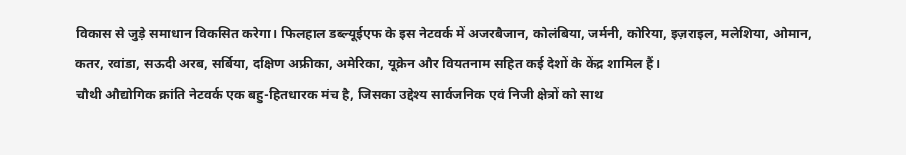विकास से जुड़े समाधान विकसित करेगा। फिलहाल डब्ल्यूईएफ के इस नेटवर्क में अजरबैजान, कोलंबिया, जर्मनी, कोरिया, इज़राइल, मलेशिया, ओमान, कतर, रवांडा, सऊदी अरब, सर्बिया, दक्षिण अफ्रीका, अमेरिका, यूक्रेन और वियतनाम सहित कई देशों के केंद्र शामिल हैं।
चौथी औद्योगिक क्रांति नेटवर्क एक बहु-हितधारक मंच है, जिसका उद्देश्य सार्वजनिक एवं निजी क्षेत्रों को साथ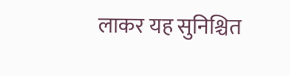लाकर यह सुनिश्चित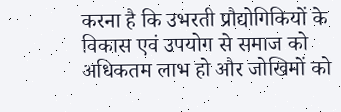करना है कि उभरती प्रौद्योगिकियों के विकास एवं उपयोग से समाज को अधिकतम लाभ हो और जोखिमों को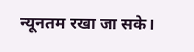न्यूनतम रखा जा सके।